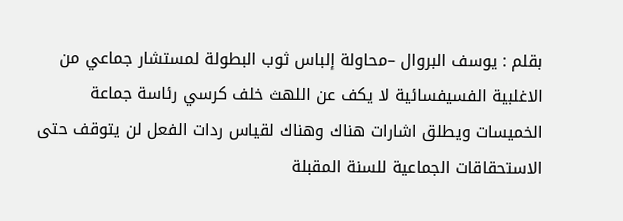بقلم : يوسف البروال –محاولة إلباس ثوب البطولة لمستشار جماعي من الاغلبية الفسيفسائية لا يكف عن اللهث خلف كرسي رئاسة جماعة الخميسات ويطلق اشارات هناك وهناك لقياس ردات الفعل لن يتوقف حتى الاستحقاقات الجماعية للسنة المقبلة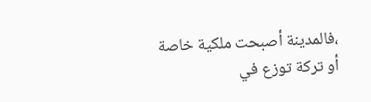،فالمدينة أصبحت ملكية خاصة أو تركة توزع في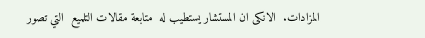المزادات.  الانكى ان المستشار يستطيب له  متابعة مقالات التلميع  التي تصور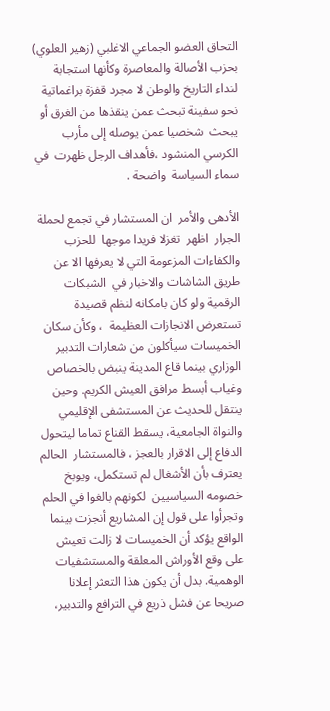التحاق العضو الجماعي الاغلبي (زهير العلوي) بحزب الأصالة والمعاصرة وكأنها استجابة لنداء التاريخ والوطن لا مجرد قفزة براغماتية نحو سفينة تبحث عمن ينقذها من الغرق أو يبحث  شخصيا عمن يوصله إلى مأرب الكرسي المنشود ،فأهداف الرجل ظهرت  في سماء السياسة  واضحة .

الأدهى والأمر  ان المستشار في تجمع لحملة الجرار  اظهر  تغزلا فريدا موجها  للحزب والكفاءات المزعومة التي لا يعرفها الا عن طريق الشاشات والاخبار في  الشبكات الرقمية ولو كان بامكانه لنظم قصيدة تستعرض الانجازات العظيمة  ، وكأن سكان الخميسات سيأكلون من شعارات التدبير الوزاري بينما قاع المدينة ينبض بالخصاص وغياب أبسط مرافق العيش الكريم. وحين ينتقل للحديث عن المستشفى الإقليمي والنواة الجامعية، يسقط القناع تماما ليتحول الدفاع إلى الاقرار بالعجز ، فالمستشار  الحالم يعترف بأن الأشغال لم تستكمل، ويوبخ خصومه السياسيين  لكونهم بالغوا في الحلم وتجرأوا على قول إن المشاريع أنجزت بينما الواقع يؤكد أن الخميسات لا زالت تعيش على وقع الأوراش المعلقة والمستشفيات الوهمية. بدل أن يكون هذا التعثر إعلانا صريحا عن فشل ذريع في الترافع والتدبير،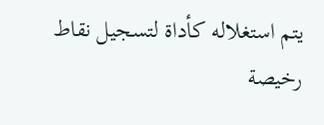يتم استغلاله كأداة لتسجيل نقاط رخيصة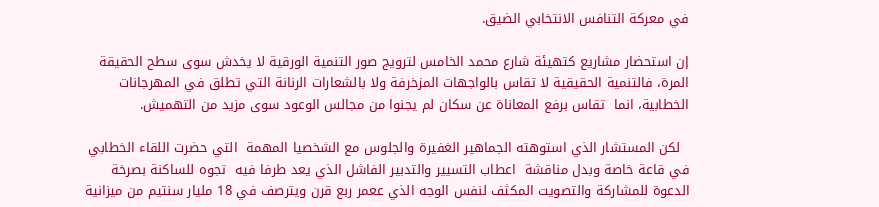في معركة التنافس الانتخابي الضيق.

إن استحضار مشاريع كتهيئة شارع محمد الخامس لترويج صور التنمية الورقية لا يخدش سوى سطح الحقيقة المرة، فالتنمية الحقيقية لا تقاس بالواجهات المزخرفة ولا بالشعارات الرنانة التي تطلق في المهرجانات الخطابية، انما  تقاس برفع المعاناة عن سكان لم يجنوا من مجالس الوعود سوى مزيد من التهميش.

  لكن المستشار الذي استوهته الجماهير الغفيرة والجلوس مع الشخصيا المهمة  التي حضرت اللقاء الخطابي في قاعة خاصة وبدل مناقشة  اعطاب التسيير والتدبير الفاشل الذي يعد طرفا فيه  تجوه للساكنة بصرخة   الدعوة للمشاركة والتصويت المكثف لنفس الوجه الذي ععمر ربع قرن ويترصف في 18 مليار سنتيم من ميزانية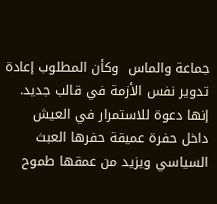جماعة والماس  وكأن المطلوب إعادة تدوير نفس الأزمة في قالب جديد. إنها دعوة للاستمرار في العيش داخل حفرة عميقة حفرها العبث السياسي ويزيد من عمقها طموح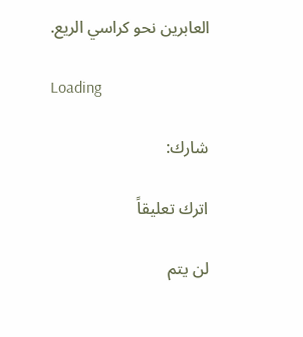العابرين نحو كراسي الريع.

Loading

شارك:

اترك تعليقاً

لن يتم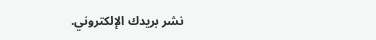نشر بريدك الإلكتروني.